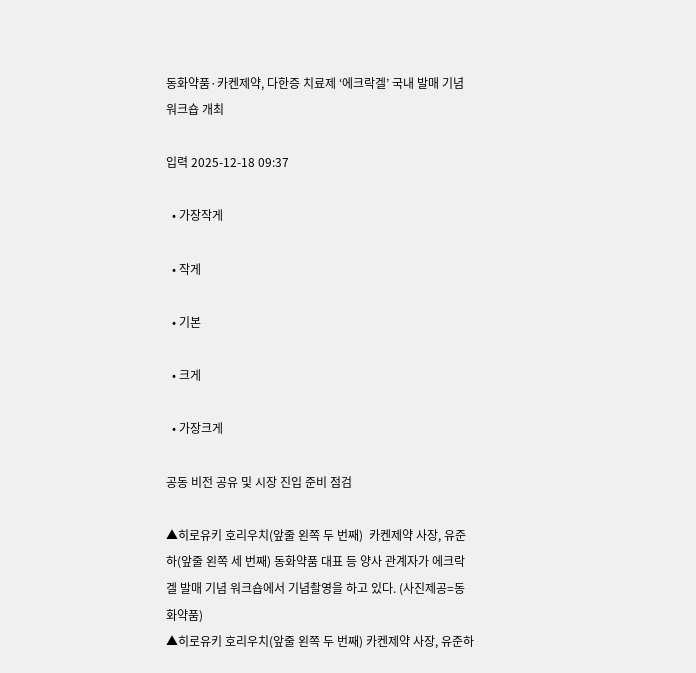동화약품·카켄제약, 다한증 치료제 ‘에크락겔’ 국내 발매 기념 워크숍 개최

입력 2025-12-18 09:37

  • 가장작게

  • 작게

  • 기본

  • 크게

  • 가장크게

공동 비전 공유 및 시장 진입 준비 점검

▲히로유키 호리우치(앞줄 왼쪽 두 번째)  카켄제약 사장, 유준하(앞줄 왼쪽 세 번째) 동화약품 대표 등 양사 관계자가 에크락겔 발매 기념 워크숍에서 기념촬영을 하고 있다. (사진제공=동화약품)
▲히로유키 호리우치(앞줄 왼쪽 두 번째) 카켄제약 사장, 유준하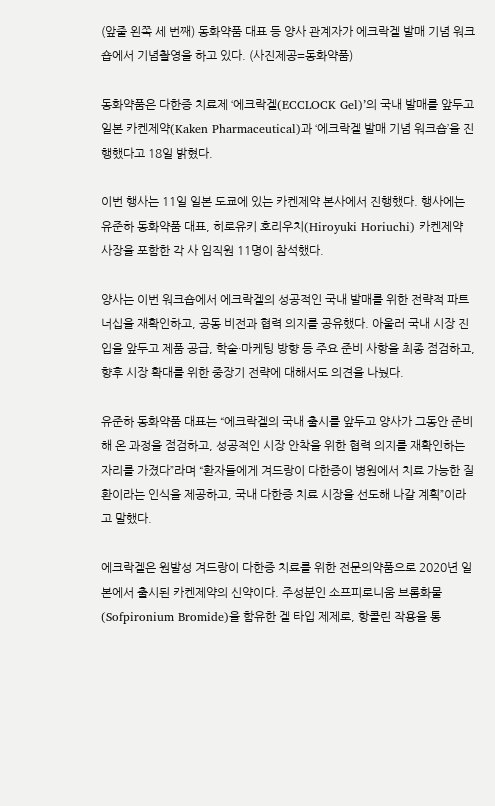(앞줄 왼쪽 세 번째) 동화약품 대표 등 양사 관계자가 에크락겔 발매 기념 워크숍에서 기념촬영을 하고 있다. (사진제공=동화약품)

동화약품은 다한증 치료제 ‘에크락겔(ECCLOCK Gel)’의 국내 발매를 앞두고 일본 카켄제약(Kaken Pharmaceutical)과 ‘에크락겔 발매 기념 워크숍’을 진행했다고 18일 밝혔다.

이번 행사는 11일 일본 도쿄에 있는 카켄제약 본사에서 진행했다. 행사에는 유준하 동화약품 대표, 히로유키 호리우치(Hiroyuki Horiuchi) 카켄제약 사장을 포함한 각 사 임직원 11명이 참석했다.

양사는 이번 워크숍에서 에크락겔의 성공적인 국내 발매를 위한 전략적 파트너십을 재확인하고, 공동 비전과 협력 의지를 공유했다. 아울러 국내 시장 진입을 앞두고 제품 공급, 학술·마케팅 방향 등 주요 준비 사항을 최종 점검하고, 향후 시장 확대를 위한 중장기 전략에 대해서도 의견을 나눴다.

유준하 동화약품 대표는 “에크락겔의 국내 출시를 앞두고 양사가 그동안 준비해 온 과정을 점검하고, 성공적인 시장 안착을 위한 협력 의지를 재확인하는 자리를 가졌다”라며 “환자들에게 겨드랑이 다한증이 병원에서 치료 가능한 질환이라는 인식을 제공하고, 국내 다한증 치료 시장을 선도해 나갈 계획”이라고 말했다.

에크락겔은 원발성 겨드랑이 다한증 치료를 위한 전문의약품으로 2020년 일본에서 출시된 카켄제약의 신약이다. 주성분인 소프피로니움 브롬화물(Sofpironium Bromide)을 함유한 겔 타입 제제로, 항콜린 작용을 통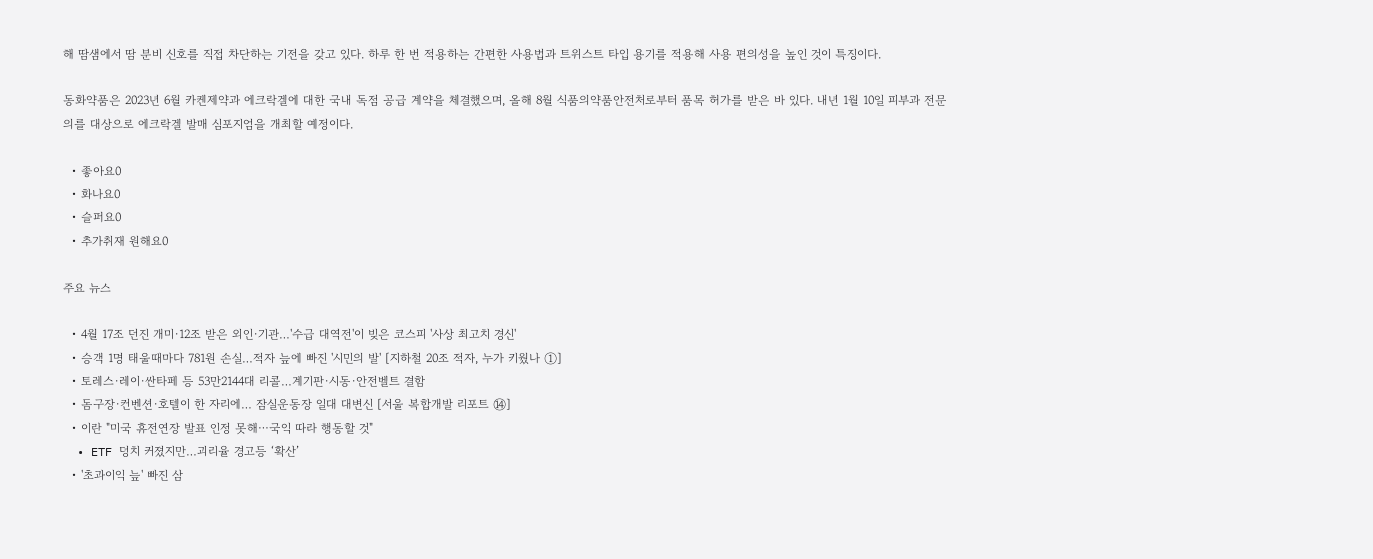해 땀샘에서 땀 분비 신호를 직접 차단하는 기전을 갖고 있다. 하루 한 번 적용하는 간편한 사용법과 트위스트 타입 용기를 적용해 사용 편의성을 높인 것이 특징이다.

동화약품은 2023년 6월 카켄제약과 에크락겔에 대한 국내 독점 공급 계약을 체결했으며, 올해 8월 식품의약품안전처로부터 품목 허가를 받은 바 있다. 내년 1월 10일 피부과 전문의를 대상으로 에크락겔 발매 심포지엄을 개최할 예정이다.

  • 좋아요0
  • 화나요0
  • 슬퍼요0
  • 추가취재 원해요0

주요 뉴스

  • 4월 17조 던진 개미·12조 받은 외인·기관…'수급 대역전'이 빚은 코스피 '사상 최고치 경신'
  • 승객 1명 태울때마다 781원 손실…적자 늪에 빠진 '시민의 발' [지하철 20조 적자, 누가 키웠나 ①]
  • 토레스·레이·싼타페 등 53만2144대 리콜…계기판·시동·안전벨트 결함
  • 돔구장·컨벤션·호텔이 한 자리에… 잠실운동장 일대 대변신 [서울 복합개발 리포트 ⑭]
  • 이란 "미국 휴전연장 발표 인정 못해⋯국익 따라 행동할 것"
  • ETF 덩치 커졌지만…괴리율 경고등 ‘확산’
  • '초과이익 늪' 빠진 삼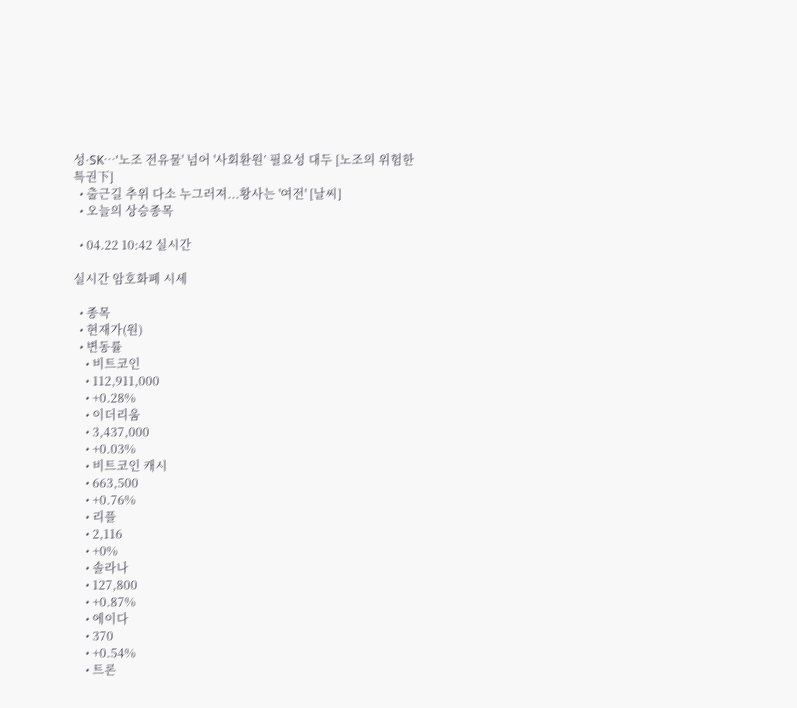성·SK⋯'노조 전유물' 넘어 '사회환원’ 필요성 대두 [노조의 위험한 특권下]
  • 출근길 추위 다소 누그러져...황사는 '여전' [날씨]
  • 오늘의 상승종목

  • 04.22 10:42 실시간

실시간 암호화폐 시세

  • 종목
  • 현재가(원)
  • 변동률
    • 비트코인
    • 112,911,000
    • +0.28%
    • 이더리움
    • 3,437,000
    • +0.03%
    • 비트코인 캐시
    • 663,500
    • +0.76%
    • 리플
    • 2,116
    • +0%
    • 솔라나
    • 127,800
    • +0.87%
    • 에이다
    • 370
    • +0.54%
    • 트론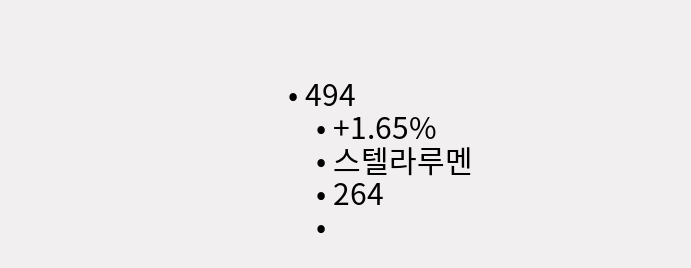• 494
    • +1.65%
    • 스텔라루멘
    • 264
    •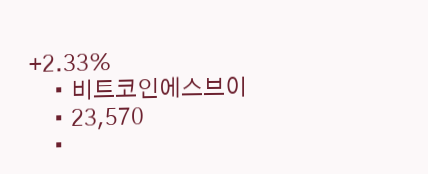+2.33%
    • 비트코인에스브이
    • 23,570
    •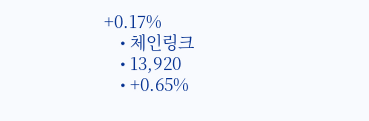+0.17%
    • 체인링크
    • 13,920
    • +0.65%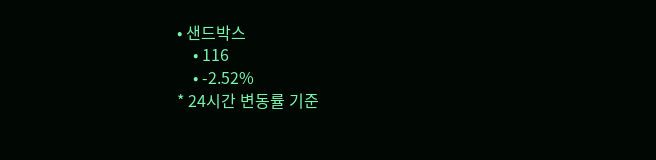• 샌드박스
    • 116
    • -2.52%
* 24시간 변동률 기준